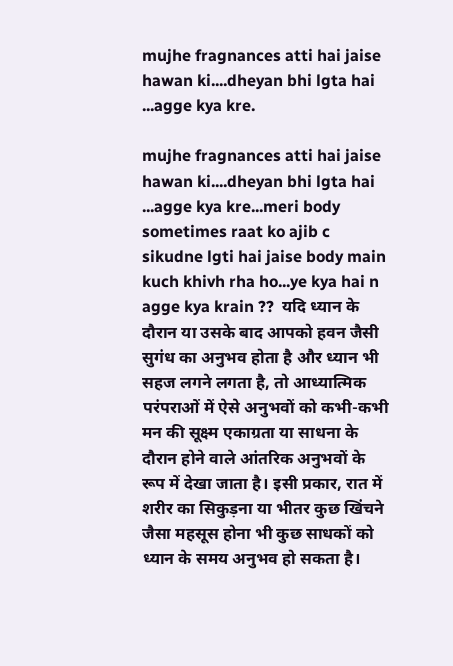mujhe fragnances atti hai jaise hawan ki....dheyan bhi lgta hai ...agge kya kre.

mujhe fragnances atti hai jaise hawan ki....dheyan bhi lgta hai ...agge kya kre...meri body sometimes raat ko ajib c sikudne lgti hai jaise body main kuch khivh rha ho...ye kya hai n agge kya krain ??  यदि ध्यान के दौरान या उसके बाद आपको हवन जैसी सुगंध का अनुभव होता है और ध्यान भी सहज लगने लगता है, तो आध्यात्मिक परंपराओं में ऐसे अनुभवों को कभी-कभी मन की सूक्ष्म एकाग्रता या साधना के दौरान होने वाले आंतरिक अनुभवों के रूप में देखा जाता है। इसी प्रकार, रात में शरीर का सिकुड़ना या भीतर कुछ खिंचने जैसा महसूस होना भी कुछ साधकों को ध्यान के समय अनुभव हो सकता है।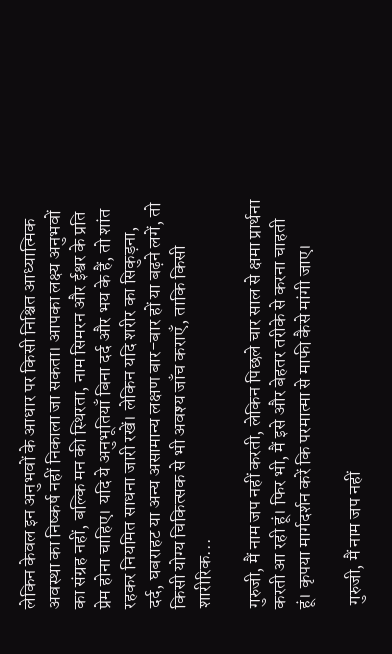लेकिन केवल इन अनुभवों के आधार पर किसी निश्चित आध्यात्मिक अवस्था का निष्कर्ष नहीं निकाला जा सकता। आपका लक्ष्य अनुभवों का संग्रह नहीं, बल्कि मन की स्थिरता, नाम सिमरन और ईश्वर के प्रति प्रेम होना चाहिए। यदि ये अनुभूतियाँ बिना दर्द और भय के हैं, तो शांत रहकर नियमित साधना जारी रखें। लेकिन यदि शरीर का सिकुड़ना, दर्द, घबराहट या अन्य असामान्य लक्षण बार-बार हों या बढ़ने लगें, तो किसी योग्य चिकित्सक से भी अवश्य जाँच कराएँ, ताकि किसी शारीरिक...

गुरुजी, मैं नाम जप नहीं करती, लेकिन पिछले चार साल से क्षमा प्रार्थना करती आ रही हूं। फिर भी, मैं इसे और बेहतर तरीके से करना चाहती हूं। कृपया मार्गदर्शन करें कि परमात्मा से माफी कैसे मांगी जाए।

 गुरुजी, मैं नाम जप नहीं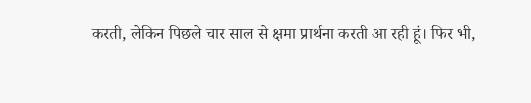करती, लेकिन पिछले चार साल से क्षमा प्रार्थना करती आ रही हूं। फिर भी,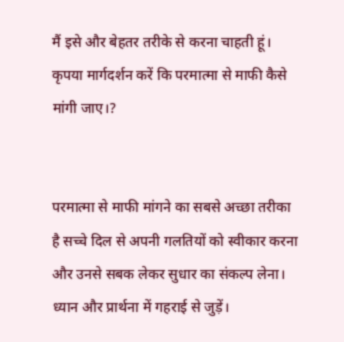मैं इसे और बेहतर तरीके से करना चाहती हूं। कृपया मार्गदर्शन करें कि परमात्मा से माफी कैसे मांगी जाए।?


परमात्मा से माफी मांगने का सबसे अच्छा तरीका है सच्चे दिल से अपनी गलतियों को स्वीकार करना और उनसे सबक लेकर सुधार का संकल्प लेना। ध्यान और प्रार्थना में गहराई से जुड़ें।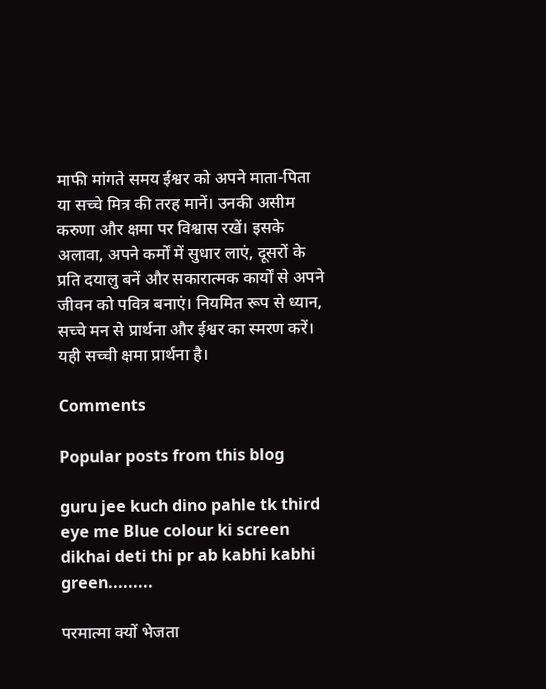माफी मांगते समय ईश्वर को अपने माता-पिता या सच्चे मित्र की तरह मानें। उनकी असीम करुणा और क्षमा पर विश्वास रखें। इसके अलावा, अपने कर्मों में सुधार लाएं, दूसरों के प्रति दयालु बनें और सकारात्मक कार्यों से अपने जीवन को पवित्र बनाएं। नियमित रूप से ध्यान, सच्चे मन से प्रार्थना और ईश्वर का स्मरण करें। यही सच्ची क्षमा प्रार्थना है।

Comments

Popular posts from this blog

guru jee kuch dino pahle tk third eye me Blue colour ki screen dikhai deti thi pr ab kabhi kabhi green.........

परमात्मा क्यों भेजता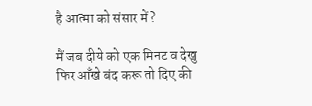है आत्मा को संसार में?

मैं जब दीये को एक मिनट व देखु फिर आँखे बंद करू तो दिए की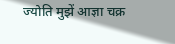ज्योति मुझें आज्ञा चक्र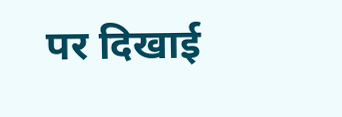पर दिखाई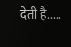देती है.....